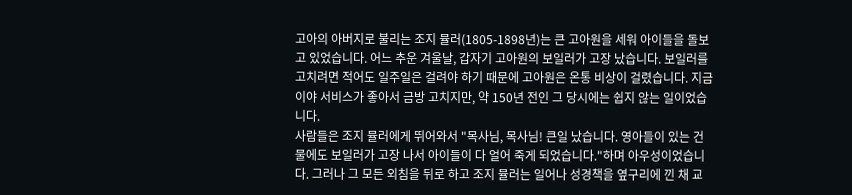고아의 아버지로 불리는 조지 뮬러(1805-1898년)는 큰 고아원을 세워 아이들을 돌보고 있었습니다. 어느 추운 겨울날, 갑자기 고아원의 보일러가 고장 났습니다. 보일러를 고치려면 적어도 일주일은 걸려야 하기 때문에 고아원은 온통 비상이 걸렸습니다. 지금이야 서비스가 좋아서 금방 고치지만, 약 150년 전인 그 당시에는 쉽지 않는 일이었습니다.
사람들은 조지 뮬러에게 뛰어와서 "목사님, 목사님! 큰일 났습니다. 영아들이 있는 건물에도 보일러가 고장 나서 아이들이 다 얼어 죽게 되었습니다."하며 아우성이었습니다. 그러나 그 모든 외침을 뒤로 하고 조지 뮬러는 일어나 성경책을 옆구리에 낀 채 교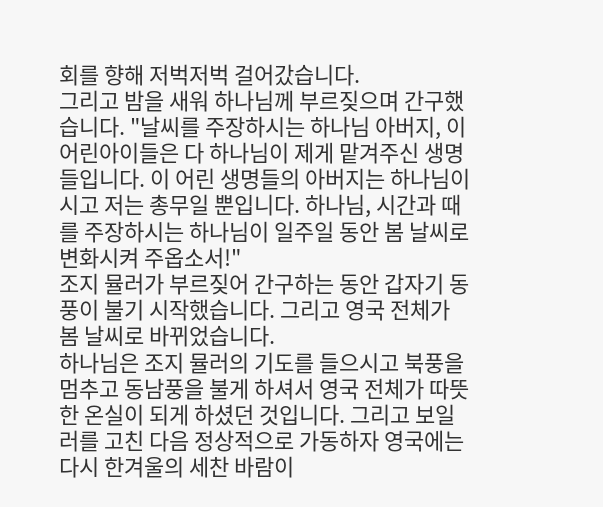회를 향해 저벅저벅 걸어갔습니다.
그리고 밤을 새워 하나님께 부르짖으며 간구했습니다. "날씨를 주장하시는 하나님 아버지, 이 어린아이들은 다 하나님이 제게 맡겨주신 생명들입니다. 이 어린 생명들의 아버지는 하나님이시고 저는 총무일 뿐입니다. 하나님, 시간과 때를 주장하시는 하나님이 일주일 동안 봄 날씨로 변화시켜 주옵소서!"
조지 뮬러가 부르짖어 간구하는 동안 갑자기 동풍이 불기 시작했습니다. 그리고 영국 전체가 봄 날씨로 바뀌었습니다.
하나님은 조지 뮬러의 기도를 들으시고 북풍을 멈추고 동남풍을 불게 하셔서 영국 전체가 따뜻한 온실이 되게 하셨던 것입니다. 그리고 보일러를 고친 다음 정상적으로 가동하자 영국에는 다시 한겨울의 세찬 바람이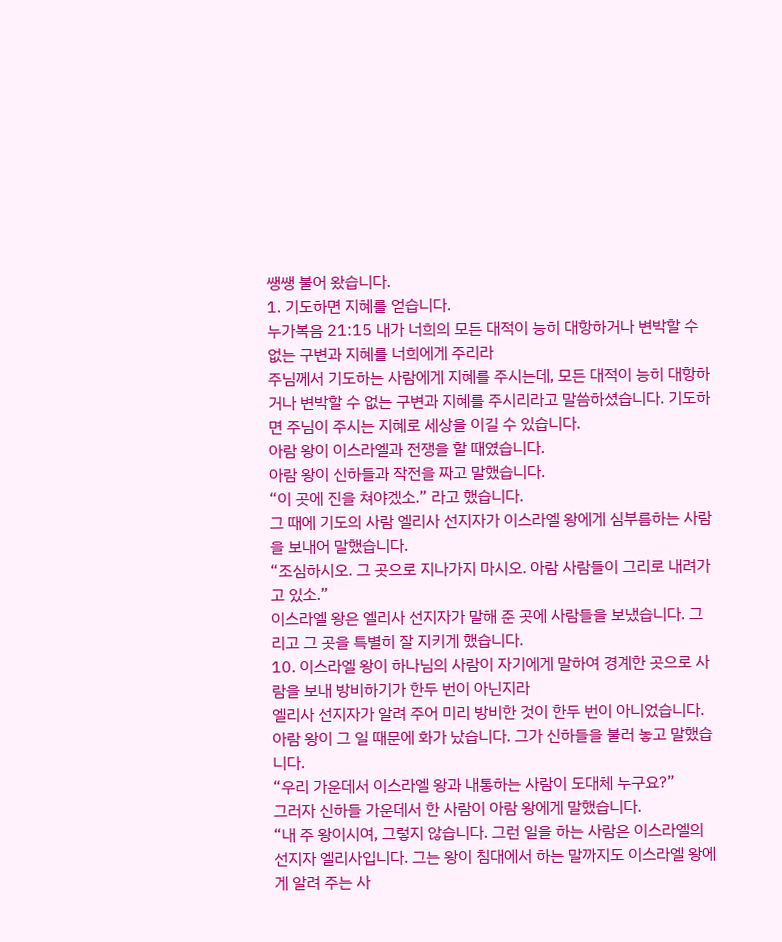쌩쌩 불어 왔습니다.
1. 기도하면 지혜를 얻습니다.
누가복음 21:15 내가 너희의 모든 대적이 능히 대항하거나 변박할 수 없는 구변과 지혜를 너희에게 주리라
주님께서 기도하는 사람에게 지혜를 주시는데, 모든 대적이 능히 대항하거나 변박할 수 없는 구변과 지혜를 주시리라고 말씀하셨습니다. 기도하면 주님이 주시는 지혜로 세상을 이길 수 있습니다.
아람 왕이 이스라엘과 전쟁을 할 때였습니다.
아람 왕이 신하들과 작전을 짜고 말했습니다.
“이 곳에 진을 쳐야겠소.” 라고 했습니다.
그 때에 기도의 사람 엘리사 선지자가 이스라엘 왕에게 심부름하는 사람을 보내어 말했습니다.
“조심하시오. 그 곳으로 지나가지 마시오. 아람 사람들이 그리로 내려가고 있소.”
이스라엘 왕은 엘리사 선지자가 말해 준 곳에 사람들을 보냈습니다. 그리고 그 곳을 특별히 잘 지키게 했습니다.
10. 이스라엘 왕이 하나님의 사람이 자기에게 말하여 경계한 곳으로 사람을 보내 방비하기가 한두 번이 아닌지라
엘리사 선지자가 알려 주어 미리 방비한 것이 한두 번이 아니었습니다.
아람 왕이 그 일 때문에 화가 났습니다. 그가 신하들을 불러 놓고 말했습니다.
“우리 가운데서 이스라엘 왕과 내통하는 사람이 도대체 누구요?”
그러자 신하들 가운데서 한 사람이 아람 왕에게 말했습니다.
“내 주 왕이시여, 그렇지 않습니다. 그런 일을 하는 사람은 이스라엘의 선지자 엘리사입니다. 그는 왕이 침대에서 하는 말까지도 이스라엘 왕에게 알려 주는 사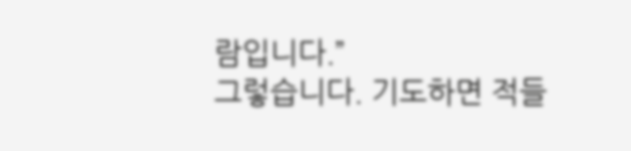람입니다.”
그렇습니다. 기도하면 적들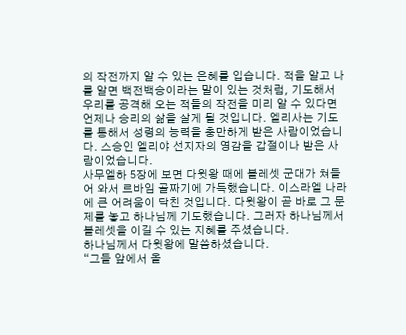의 작전까지 알 수 있는 은혜를 입습니다. 적을 알고 나를 알면 백전백승이라는 말이 있는 것처럼, 기도해서 우리를 공격해 오는 적들의 작전을 미리 알 수 있다면 언제나 승리의 삶을 살게 될 것입니다. 엘리사는 기도를 통해서 성령의 능력을 충만하게 받은 사람이었습니다. 스승인 엘리야 선지자의 영감을 갑절이나 받은 사람이었습니다.
사무엘하 5장에 보면 다윗왕 때에 블레셋 군대가 쳐들어 와서 르바임 골짜기에 가득했습니다. 이스라엘 나라에 큰 어려움이 닥친 것입니다. 다윗왕이 곧 바로 그 문제를 놓고 하나님께 기도했습니다. 그러자 하나님께서 블레셋을 이길 수 있는 지혜를 주셨습니다.
하나님께서 다윗왕에 말씀하셨습니다.
“그들 앞에서 올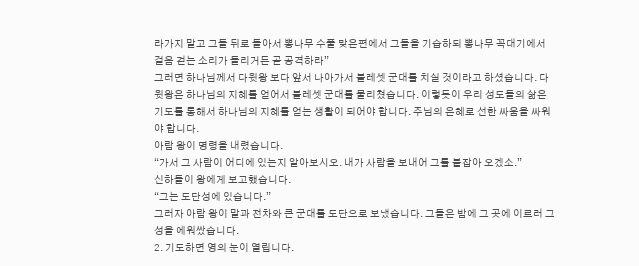라가지 말고 그들 뒤로 돌아서 뽕나무 수풀 맞은편에서 그들을 기습하되 뽕나무 꼭대기에서 걸음 걷는 소리가 들리거든 곧 공격하라”
그러면 하나님께서 다윗왕 보다 앞서 나아가서 블레셋 군대를 치실 것이라고 하셨습니다. 다윗왕은 하나님의 지혜를 얻어서 블레셋 군대를 물리쳤습니다. 이렇듯이 우리 성도들의 삶은 기도를 통해서 하나님의 지혜를 얻는 생활이 되어야 합니다. 주님의 은혜로 선한 싸움을 싸워야 합니다.
아람 왕이 명령을 내렸습니다.
“가서 그 사람이 어디에 있는지 알아보시오. 내가 사람을 보내어 그를 붙잡아 오겠소.”
신하들이 왕에게 보고했습니다.
“그는 도단성에 있습니다.”
그러자 아람 왕이 말과 전차와 큰 군대를 도단으로 보냈습니다. 그들은 밤에 그 곳에 이르러 그 성을 에워쌌습니다.
2. 기도하면 영의 눈이 열립니다.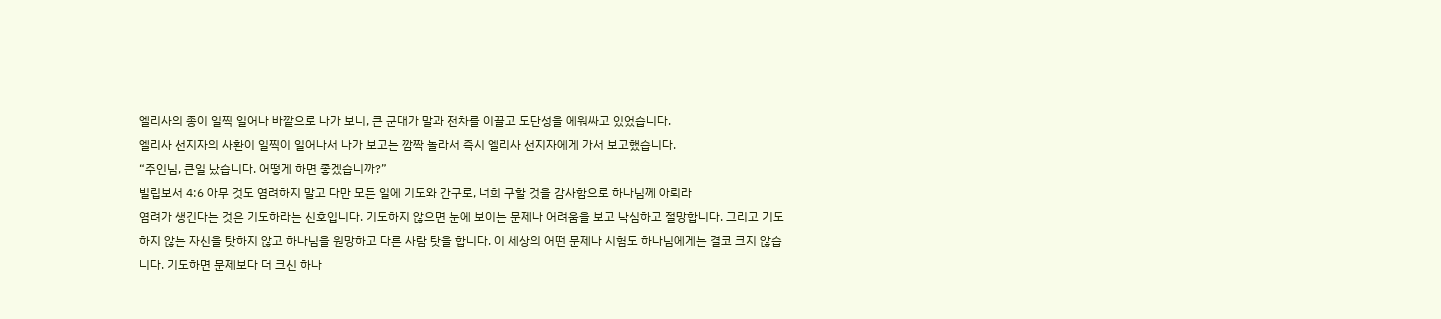엘리사의 종이 일찍 일어나 바깥으로 나가 보니, 큰 군대가 말과 전차를 이끌고 도단성을 에워싸고 있었습니다.
엘리사 선지자의 사환이 일찍이 일어나서 나가 보고는 깜짝 놀라서 즉시 엘리사 선지자에게 가서 보고했습니다.
“주인님, 큰일 났습니다. 어떻게 하면 좋겠습니까?”
빌립보서 4:6 아무 것도 염려하지 말고 다만 모든 일에 기도와 간구로, 너희 구할 것을 감사함으로 하나님께 아뢰라
염려가 생긴다는 것은 기도하라는 신호입니다. 기도하지 않으면 눈에 보이는 문제나 어려움을 보고 낙심하고 절망합니다. 그리고 기도하지 않는 자신을 탓하지 않고 하나님을 원망하고 다른 사람 탓을 합니다. 이 세상의 어떤 문제나 시험도 하나님에게는 결코 크지 않습니다. 기도하면 문제보다 더 크신 하나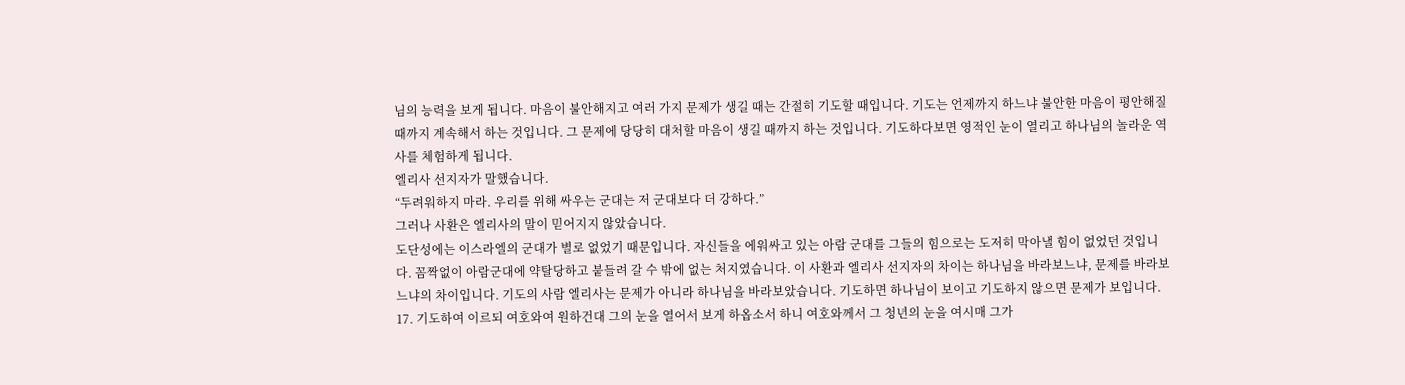님의 능력을 보게 됩니다. 마음이 불안해지고 여러 가지 문제가 생길 때는 간절히 기도할 때입니다. 기도는 언제까지 하느냐 불안한 마음이 평안해질 때까지 계속해서 하는 것입니다. 그 문제에 당당히 대처할 마음이 생길 때까지 하는 것입니다. 기도하다보면 영적인 눈이 열리고 하나님의 놀라운 역사를 체험하게 됩니다.
엘리사 선지자가 말했습니다.
“두려워하지 마라. 우리를 위해 싸우는 군대는 저 군대보다 더 강하다.”
그러나 사환은 엘리사의 말이 믿어지지 않았습니다.
도단성에는 이스라엘의 군대가 별로 없었기 때문입니다. 자신들을 에워싸고 있는 아람 군대를 그들의 힘으로는 도저히 막아낼 힘이 없었던 것입니다. 꼼짝없이 아람군대에 약탈당하고 붙들려 갈 수 밖에 없는 처지였습니다. 이 사환과 엘리사 선지자의 차이는 하나님을 바라보느냐, 문제를 바라보느냐의 차이입니다. 기도의 사람 엘리사는 문제가 아니라 하나님을 바라보았습니다. 기도하면 하나님이 보이고 기도하지 않으면 문제가 보입니다.
17. 기도하여 이르되 여호와여 원하건대 그의 눈을 열어서 보게 하옵소서 하니 여호와께서 그 청년의 눈을 여시매 그가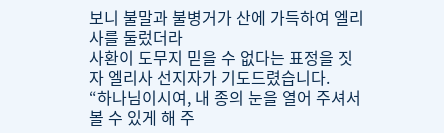보니 불말과 불병거가 산에 가득하여 엘리사를 둘렀더라
사환이 도무지 믿을 수 없다는 표정을 짓자 엘리사 선지자가 기도드렸습니다.
“하나님이시여, 내 종의 눈을 열어 주셔서 볼 수 있게 해 주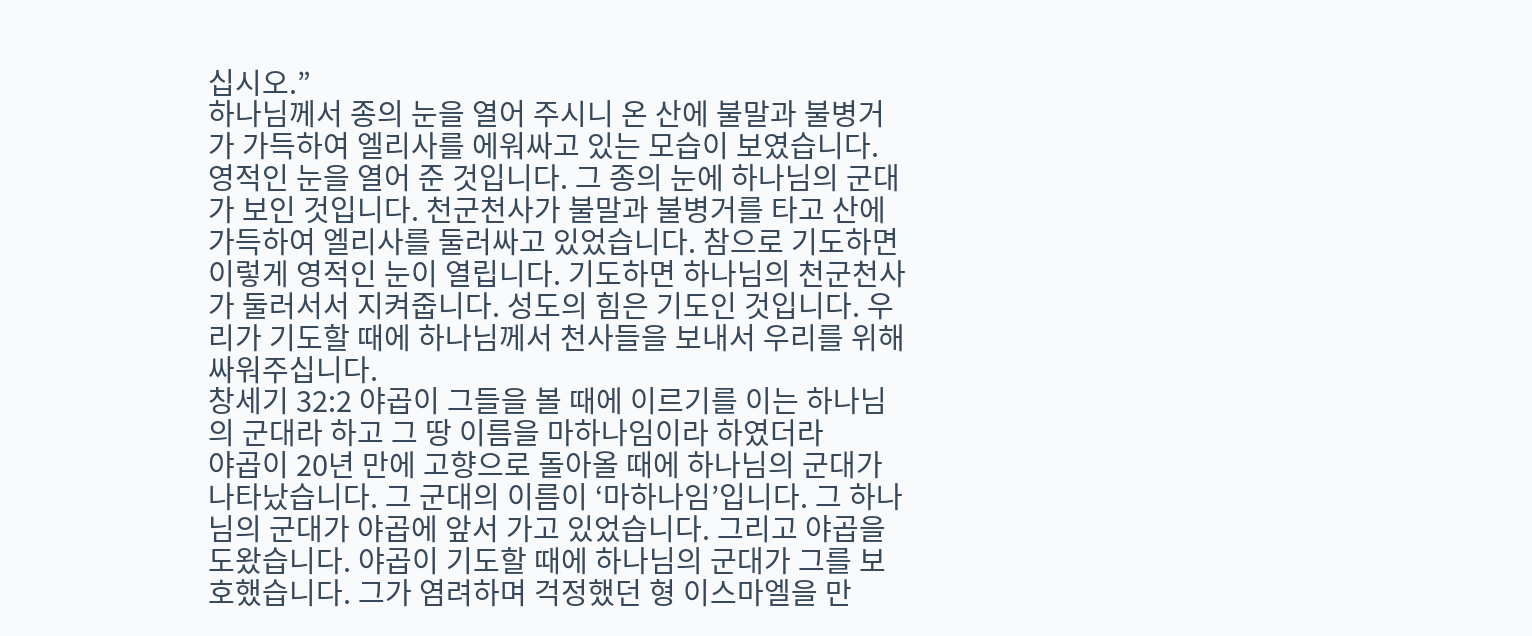십시오.”
하나님께서 종의 눈을 열어 주시니 온 산에 불말과 불병거가 가득하여 엘리사를 에워싸고 있는 모습이 보였습니다.
영적인 눈을 열어 준 것입니다. 그 종의 눈에 하나님의 군대가 보인 것입니다. 천군천사가 불말과 불병거를 타고 산에 가득하여 엘리사를 둘러싸고 있었습니다. 참으로 기도하면 이렇게 영적인 눈이 열립니다. 기도하면 하나님의 천군천사가 둘러서서 지켜줍니다. 성도의 힘은 기도인 것입니다. 우리가 기도할 때에 하나님께서 천사들을 보내서 우리를 위해 싸워주십니다.
창세기 32:2 야곱이 그들을 볼 때에 이르기를 이는 하나님의 군대라 하고 그 땅 이름을 마하나임이라 하였더라
야곱이 20년 만에 고향으로 돌아올 때에 하나님의 군대가 나타났습니다. 그 군대의 이름이 ‘마하나임’입니다. 그 하나님의 군대가 야곱에 앞서 가고 있었습니다. 그리고 야곱을 도왔습니다. 야곱이 기도할 때에 하나님의 군대가 그를 보호했습니다. 그가 염려하며 걱정했던 형 이스마엘을 만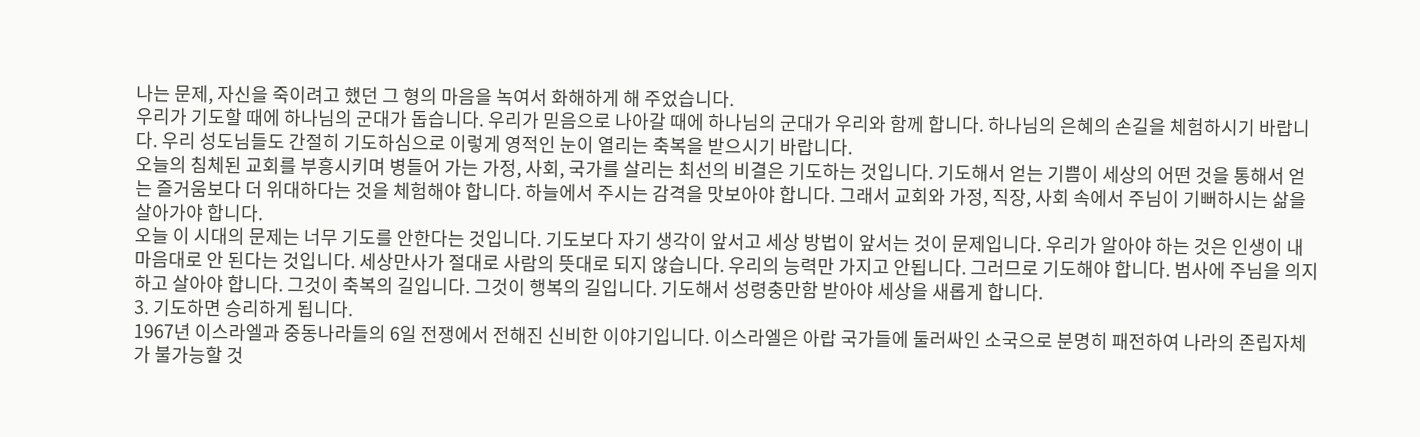나는 문제, 자신을 죽이려고 했던 그 형의 마음을 녹여서 화해하게 해 주었습니다.
우리가 기도할 때에 하나님의 군대가 돕습니다. 우리가 믿음으로 나아갈 때에 하나님의 군대가 우리와 함께 합니다. 하나님의 은혜의 손길을 체험하시기 바랍니다. 우리 성도님들도 간절히 기도하심으로 이렇게 영적인 눈이 열리는 축복을 받으시기 바랍니다.
오늘의 침체된 교회를 부흥시키며 병들어 가는 가정, 사회, 국가를 살리는 최선의 비결은 기도하는 것입니다. 기도해서 얻는 기쁨이 세상의 어떤 것을 통해서 얻는 즐거움보다 더 위대하다는 것을 체험해야 합니다. 하늘에서 주시는 감격을 맛보아야 합니다. 그래서 교회와 가정, 직장, 사회 속에서 주님이 기뻐하시는 삶을 살아가야 합니다.
오늘 이 시대의 문제는 너무 기도를 안한다는 것입니다. 기도보다 자기 생각이 앞서고 세상 방법이 앞서는 것이 문제입니다. 우리가 알아야 하는 것은 인생이 내 마음대로 안 된다는 것입니다. 세상만사가 절대로 사람의 뜻대로 되지 않습니다. 우리의 능력만 가지고 안됩니다. 그러므로 기도해야 합니다. 범사에 주님을 의지하고 살아야 합니다. 그것이 축복의 길입니다. 그것이 행복의 길입니다. 기도해서 성령충만함 받아야 세상을 새롭게 합니다.
3. 기도하면 승리하게 됩니다.
1967년 이스라엘과 중동나라들의 6일 전쟁에서 전해진 신비한 이야기입니다. 이스라엘은 아랍 국가들에 둘러싸인 소국으로 분명히 패전하여 나라의 존립자체가 불가능할 것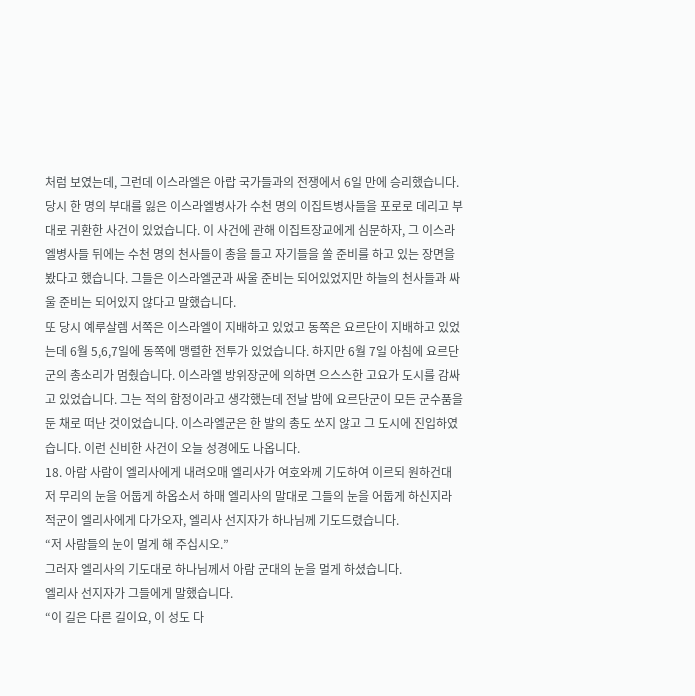처럼 보였는데, 그런데 이스라엘은 아랍 국가들과의 전쟁에서 6일 만에 승리했습니다.
당시 한 명의 부대를 잃은 이스라엘병사가 수천 명의 이집트병사들을 포로로 데리고 부대로 귀환한 사건이 있었습니다. 이 사건에 관해 이집트장교에게 심문하자, 그 이스라엘병사들 뒤에는 수천 명의 천사들이 총을 들고 자기들을 쏠 준비를 하고 있는 장면을 봤다고 했습니다. 그들은 이스라엘군과 싸울 준비는 되어있었지만 하늘의 천사들과 싸울 준비는 되어있지 않다고 말했습니다.
또 당시 예루살렘 서쪽은 이스라엘이 지배하고 있었고 동쪽은 요르단이 지배하고 있었는데 6월 5,6,7일에 동쪽에 맹렬한 전투가 있었습니다. 하지만 6월 7일 아침에 요르단군의 총소리가 멈췄습니다. 이스라엘 방위장군에 의하면 으스스한 고요가 도시를 감싸고 있었습니다. 그는 적의 함정이라고 생각했는데 전날 밤에 요르단군이 모든 군수품을 둔 채로 떠난 것이었습니다. 이스라엘군은 한 발의 총도 쏘지 않고 그 도시에 진입하였습니다. 이런 신비한 사건이 오늘 성경에도 나옵니다.
18. 아람 사람이 엘리사에게 내려오매 엘리사가 여호와께 기도하여 이르되 원하건대 저 무리의 눈을 어둡게 하옵소서 하매 엘리사의 말대로 그들의 눈을 어둡게 하신지라
적군이 엘리사에게 다가오자, 엘리사 선지자가 하나님께 기도드렸습니다.
“저 사람들의 눈이 멀게 해 주십시오.”
그러자 엘리사의 기도대로 하나님께서 아람 군대의 눈을 멀게 하셨습니다.
엘리사 선지자가 그들에게 말했습니다.
“이 길은 다른 길이요, 이 성도 다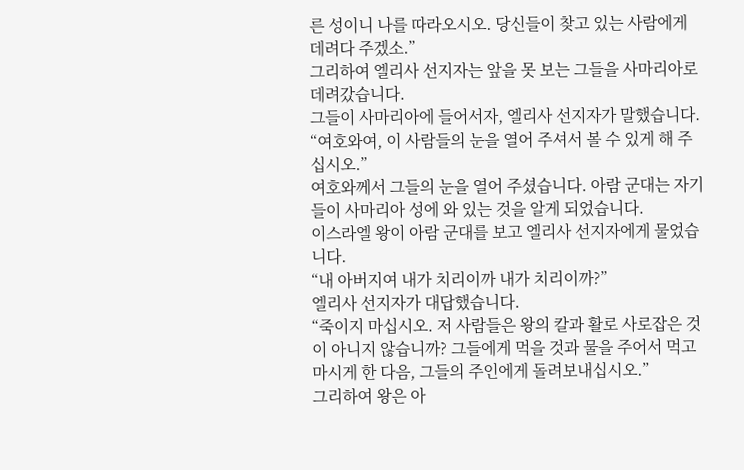른 성이니 나를 따라오시오. 당신들이 찾고 있는 사람에게 데려다 주겠소.”
그리하여 엘리사 선지자는 앞을 못 보는 그들을 사마리아로 데려갔습니다.
그들이 사마리아에 들어서자, 엘리사 선지자가 말했습니다.
“여호와여, 이 사람들의 눈을 열어 주셔서 볼 수 있게 해 주십시오.”
여호와께서 그들의 눈을 열어 주셨습니다. 아람 군대는 자기들이 사마리아 성에 와 있는 것을 알게 되었습니다.
이스라엘 왕이 아람 군대를 보고 엘리사 선지자에게 물었습니다.
“내 아버지여 내가 치리이까 내가 치리이까?”
엘리사 선지자가 대답했습니다.
“죽이지 마십시오. 저 사람들은 왕의 칼과 활로 사로잡은 것이 아니지 않습니까? 그들에게 먹을 것과 물을 주어서 먹고 마시게 한 다음, 그들의 주인에게 돌려보내십시오.”
그리하여 왕은 아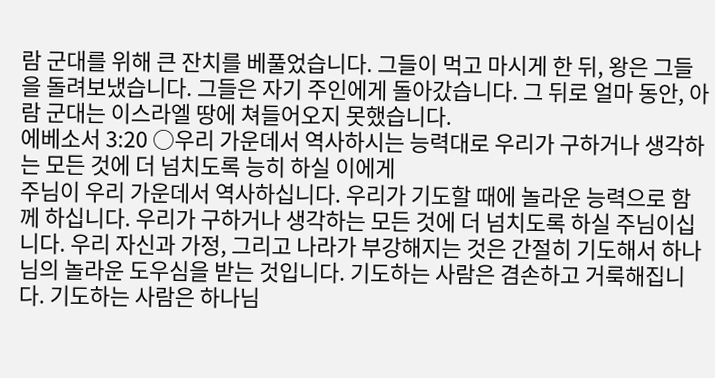람 군대를 위해 큰 잔치를 베풀었습니다. 그들이 먹고 마시게 한 뒤, 왕은 그들을 돌려보냈습니다. 그들은 자기 주인에게 돌아갔습니다. 그 뒤로 얼마 동안, 아람 군대는 이스라엘 땅에 쳐들어오지 못했습니다.
에베소서 3:20 ○우리 가운데서 역사하시는 능력대로 우리가 구하거나 생각하는 모든 것에 더 넘치도록 능히 하실 이에게
주님이 우리 가운데서 역사하십니다. 우리가 기도할 때에 놀라운 능력으로 함께 하십니다. 우리가 구하거나 생각하는 모든 것에 더 넘치도록 하실 주님이십니다. 우리 자신과 가정, 그리고 나라가 부강해지는 것은 간절히 기도해서 하나님의 놀라운 도우심을 받는 것입니다. 기도하는 사람은 겸손하고 거룩해집니다. 기도하는 사람은 하나님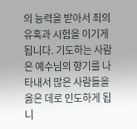의 능력을 받아서 죄의 유혹과 시험을 이기게 됩니다. 기도하는 사람은 예수님의 향기를 나타내서 많은 사람들을 옳은 데로 인도하게 됩니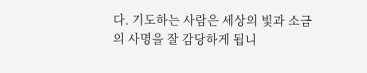다. 기도하는 사람은 세상의 빛과 소금의 사명을 잘 감당하게 됩니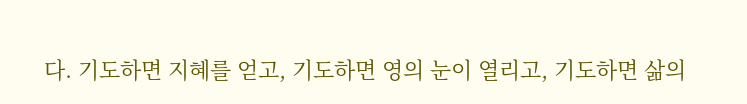다. 기도하면 지혜를 얻고, 기도하면 영의 눈이 열리고, 기도하면 삶의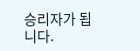승리자가 됩니다.